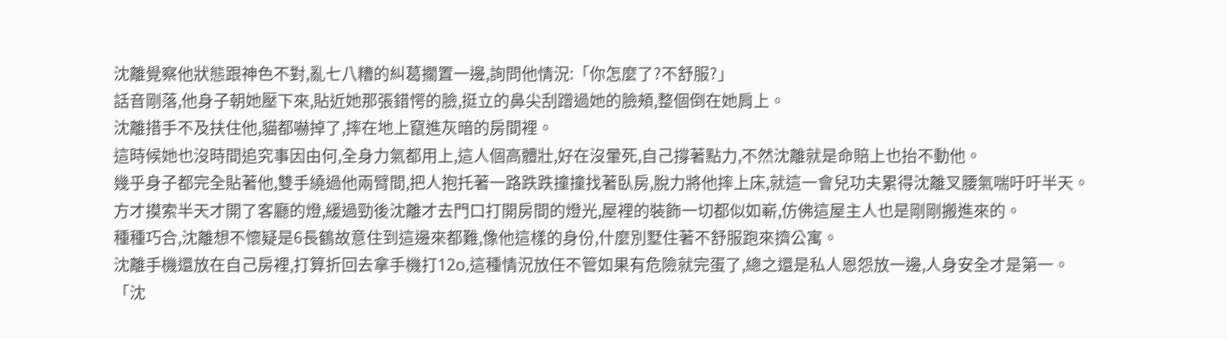沈離覺察他狀態跟神色不對,亂七八糟的糾葛擱置一邊,詢問他情況:「你怎麼了?不舒服?」
話音剛落,他身子朝她壓下來,貼近她那張錯愕的臉,挺立的鼻尖刮蹭過她的臉頰,整個倒在她肩上。
沈離措手不及扶住他,貓都嚇掉了,摔在地上竄進灰暗的房間裡。
這時候她也沒時間追究事因由何,全身力氣都用上,這人個高體壯,好在沒暈死,自己撐著點力,不然沈離就是命賠上也抬不動他。
幾乎身子都完全貼著他,雙手繞過他兩臂間,把人抱托著一路跌跌撞撞找著臥房,脫力將他摔上床,就這一會兒功夫累得沈離叉腰氣喘吁吁半天。
方才摸索半天才開了客廳的燈,緩過勁後沈離才去門口打開房間的燈光,屋裡的裝飾一切都似如嶄,仿佛這屋主人也是剛剛搬進來的。
種種巧合,沈離想不懷疑是6長鶴故意住到這邊來都難,像他這樣的身份,什麼別墅住著不舒服跑來擠公寓。
沈離手機還放在自己房裡,打算折回去拿手機打12o,這種情況放任不管如果有危險就完蛋了,總之還是私人恩怨放一邊,人身安全才是第一。
「沈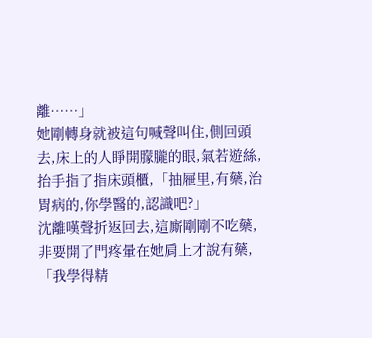離……」
她剛轉身就被這句喊聲叫住,側回頭去,床上的人睜開朦朧的眼,氣若遊絲,抬手指了指床頭櫃,「抽屜里,有藥,治胃病的,你學醫的,認識吧?」
沈離嘆聲折返回去,這廝剛剛不吃藥,非要開了門疼暈在她肩上才說有藥,「我學得精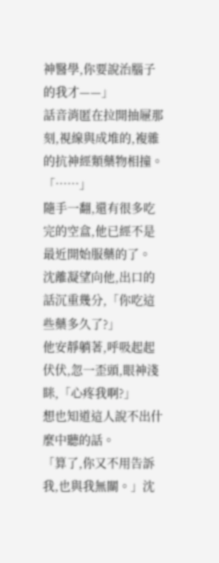神醫學,你要說治腦子的我才——」
話音消匿在拉開抽屜那刻,視線與成堆的,複雜的抗神經類藥物相撞。
「……」
隨手一翻,還有很多吃完的空盒,他已經不是最近開始服藥的了。
沈離凝望向他,出口的話沉重幾分,「你吃這些藥多久了?」
他安靜躺著,呼吸起起伏伏,忽一歪頭,眼神淺眯,「心疼我啊?」
想也知道這人說不出什麼中聽的話。
「算了,你又不用告訴我,也與我無關。」沈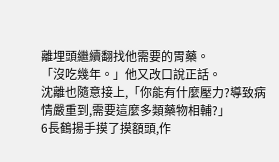離埋頭繼續翻找他需要的胃藥。
「沒吃幾年。」他又改口說正話。
沈離也隨意接上,「你能有什麼壓力?導致病情嚴重到,需要這麼多類藥物相輔?」
6長鶴揚手摸了摸額頭,作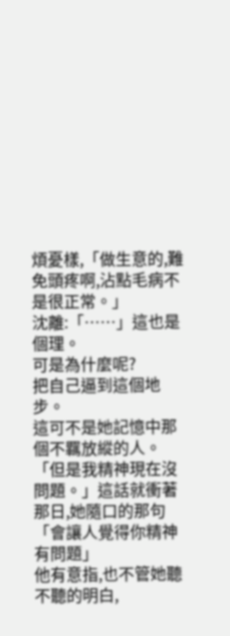煩憂樣,「做生意的,難免頭疼啊,沾點毛病不是很正常。」
沈離:「……」這也是個理。
可是為什麼呢?
把自己逼到這個地步。
這可不是她記憶中那個不羈放縱的人。
「但是我精神現在沒問題。」這話就衝著那日,她隨口的那句「會讓人覺得你精神有問題」
他有意指,也不管她聽不聽的明白,